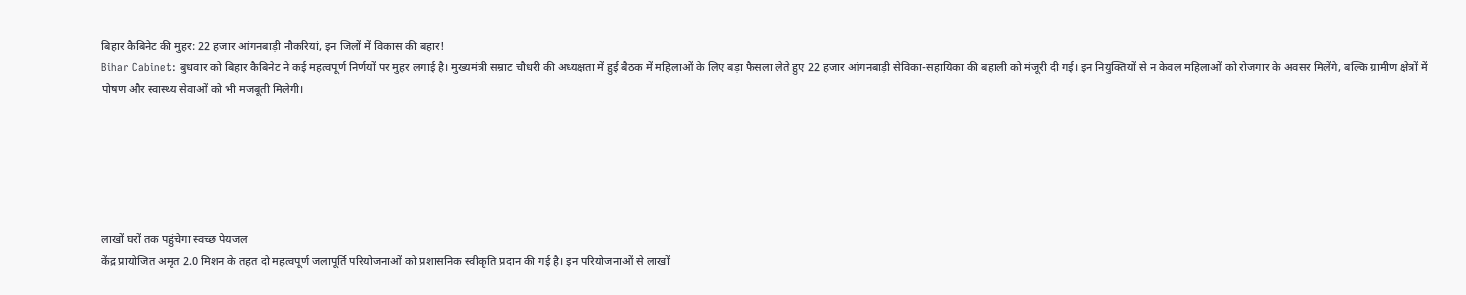बिहार कैबिनेट की मुहर: 22 हजार आंगनबाड़ी नौकरियां, इन जिलों में विकास की बहार!
Bihar Cabinet: बुधवार को बिहार कैबिनेट ने कई महत्वपूर्ण निर्णयों पर मुहर लगाई है। मुख्यमंत्री सम्राट चौधरी की अध्यक्षता में हुई बैठक में महिलाओं के लिए बड़ा फैसला लेते हुए 22 हजार आंगनबाड़ी सेविका-सहायिका की बहाली को मंजूरी दी गई। इन नियुक्तियों से न केवल महिलाओं को रोजगार के अवसर मिलेंगे, बल्कि ग्रामीण क्षेत्रों में पोषण और स्वास्थ्य सेवाओं को भी मजबूती मिलेगी।






लाखों घरों तक पहुंचेगा स्वच्छ पेयजल
केंद्र प्रायोजित अमृत 2.0 मिशन के तहत दो महत्वपूर्ण जलापूर्ति परियोजनाओं को प्रशासनिक स्वीकृति प्रदान की गई है। इन परियोजनाओं से लाखों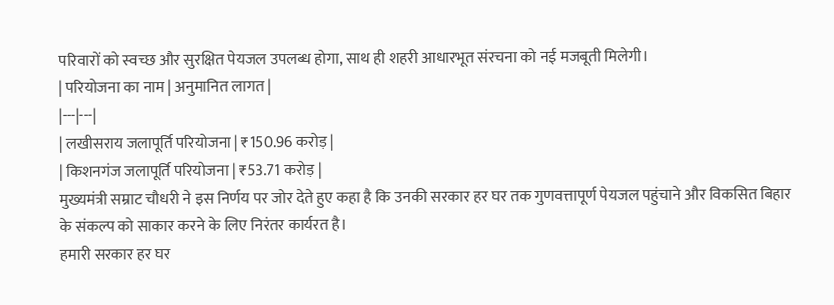परिवारों को स्वच्छ और सुरक्षित पेयजल उपलब्ध होगा, साथ ही शहरी आधारभूत संरचना को नई मजबूती मिलेगी।
| परियोजना का नाम | अनुमानित लागत |
|---|---|
| लखीसराय जलापूर्ति परियोजना | ₹150.96 करोड़ |
| किशनगंज जलापूर्ति परियोजना | ₹53.71 करोड़ |
मुख्यमंत्री सम्राट चौधरी ने इस निर्णय पर जोर देते हुए कहा है कि उनकी सरकार हर घर तक गुणवत्तापूर्ण पेयजल पहुंचाने और विकसित बिहार के संकल्प को साकार करने के लिए निरंतर कार्यरत है।
हमारी सरकार हर घर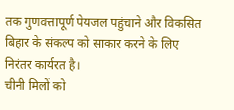तक गुणवत्तापूर्ण पेयजल पहुंचाने और विकसित बिहार के संकल्प को साकार करने के लिए निरंतर कार्यरत है।
चीनी मिलों को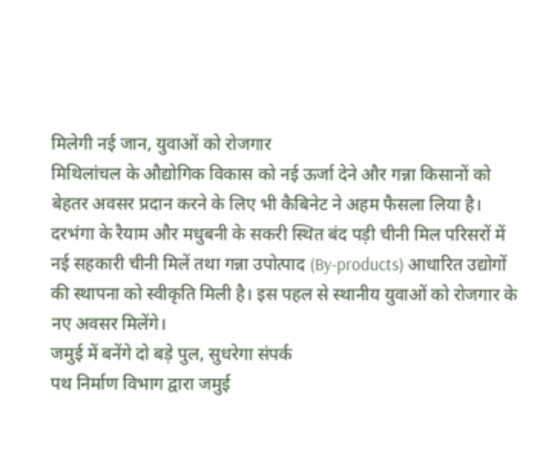मिलेगी नई जान, युवाओं को रोजगार
मिथिलांचल के औद्योगिक विकास को नई ऊर्जा देने और गन्ना किसानों को बेहतर अवसर प्रदान करने के लिए भी कैबिनेट ने अहम फैसला लिया है। दरभंगा के रैयाम और मधुबनी के सकरी स्थित बंद पड़ी चीनी मिल परिसरों में नई सहकारी चीनी मिलें तथा गन्ना उपोत्पाद (By-products) आधारित उद्योगों की स्थापना को स्वीकृति मिली है। इस पहल से स्थानीय युवाओं को रोजगार के नए अवसर मिलेंगे।
जमुई में बनेंगे दो बड़े पुल, सुधरेगा संपर्क
पथ निर्माण विभाग द्वारा जमुई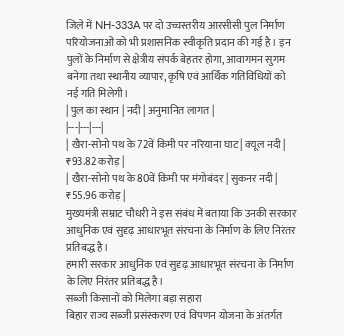जिले में NH-333A पर दो उच्चस्तरीय आरसीसी पुल निर्माण परियोजनाओं को भी प्रशासनिक स्वीकृति प्रदान की गई है। इन पुलों के निर्माण से क्षेत्रीय संपर्क बेहतर होगा, आवागमन सुगम बनेगा तथा स्थानीय व्यापार, कृषि एवं आर्थिक गतिविधियों को नई गति मिलेगी।
| पुल का स्थान | नदी | अनुमानित लागत |
|---|---|---|
| खैरा-सोनो पथ के 72वें किमी पर नरियाना घाट | क्यूल नदी | ₹93.82 करोड़ |
| खैरा-सोनो पथ के 80वें किमी पर मंगोबंदर | सुकनर नदी | ₹55.96 करोड़ |
मुख्यमंत्री सम्राट चौधरी ने इस संबंध में बताया कि उनकी सरकार आधुनिक एवं सुदृढ़ आधारभूत संरचना के निर्माण के लिए निरंतर प्रतिबद्ध है।
हमारी सरकार आधुनिक एवं सुदृढ़ आधारभूत संरचना के निर्माण के लिए निरंतर प्रतिबद्ध है।
सब्जी किसानों को मिलेगा बड़ा सहारा
बिहार राज्य सब्जी प्रसंस्करण एवं विपणन योजना के अंतर्गत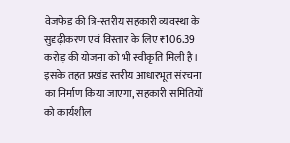वेजफेड की त्रि-स्तरीय सहकारी व्यवस्था के सुदृढ़ीकरण एवं विस्तार के लिए ₹106.39 करोड़ की योजना को भी स्वीकृति मिली है। इसके तहत प्रखंड स्तरीय आधारभूत संरचना का निर्माण किया जाएगा, सहकारी समितियों को कार्यशील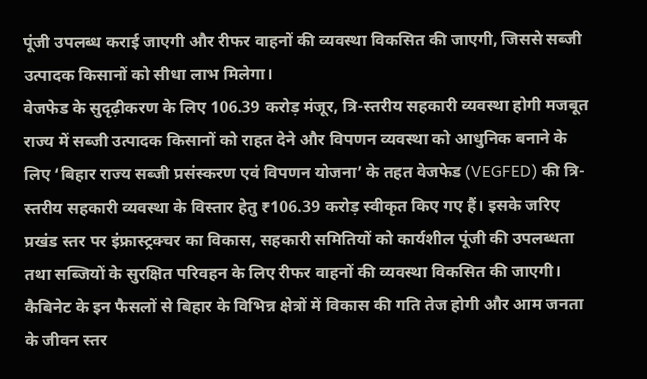पूंजी उपलब्ध कराई जाएगी और रीफर वाहनों की व्यवस्था विकसित की जाएगी, जिससे सब्जी उत्पादक किसानों को सीधा लाभ मिलेगा।
वेजफेड के सुदृढ़ीकरण के लिए 106.39 करोड़ मंजूर, त्रि-स्तरीय सहकारी व्यवस्था होगी मजबूत
राज्य में सब्जी उत्पादक किसानों को राहत देने और विपणन व्यवस्था को आधुनिक बनाने के लिए ‘बिहार राज्य सब्जी प्रसंस्करण एवं विपणन योजना’ के तहत वेजफेड (VEGFED) की त्रि-स्तरीय सहकारी व्यवस्था के विस्तार हेतु ₹106.39 करोड़ स्वीकृत किए गए हैं। इसके जरिए प्रखंड स्तर पर इंफ्रास्ट्रक्चर का विकास, सहकारी समितियों को कार्यशील पूंजी की उपलब्धता तथा सब्जियों के सुरक्षित परिवहन के लिए रीफर वाहनों की व्यवस्था विकसित की जाएगी।
कैबिनेट के इन फैसलों से बिहार के विभिन्न क्षेत्रों में विकास की गति तेज होगी और आम जनता के जीवन स्तर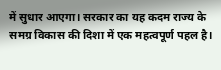में सुधार आएगा। सरकार का यह कदम राज्य के समग्र विकास की दिशा में एक महत्वपूर्ण पहल है।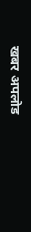खबर अपलोड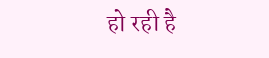हो रही है